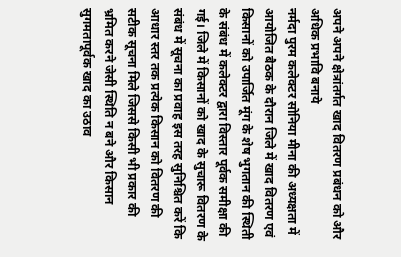अपने अपने क्षेत्रांतर्गत खाद वितरण प्रबंधन को और अधिक प्रभावि बनाये
नर्मदा पुरम कलेक्टर सोनिया मीना की अध्यक्षता में आयोजित बैठक के दौरान जिले में खाद वितरण एवं किसानों को उपार्जित मूंग के शेष भुगतान की स्थिती के संबंध में कलेक्टर द्वारा विस्तार पूर्वक समीक्षा की गई। जिले में किसानों को खाद के सुचारू वितरण के संबंध में सूचना का प्रवाह इस तरह सुनिश्चित करें कि आधार स्तर तक प्रत्येक किसान को वितरण की सटीक सूचना मिले जिससे किसी भी प्रकार की भ्रमित करने जेसी स्थिति न बने और किसान सुगमतापूर्वक खाद का उठाव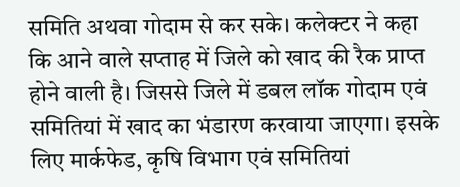समिति अथवा गोदाम से कर सके। कलेक्टर ने कहा कि आने वाले सप्ताह में जिले को खाद की रैक प्राप्त होने वाली है। जिससे जिले में डबल लॉक गोदाम एवं समितियां में खाद का भंडारण करवाया जाएगा। इसके लिए मार्कफेड, कृषि विभाग एवं समितियां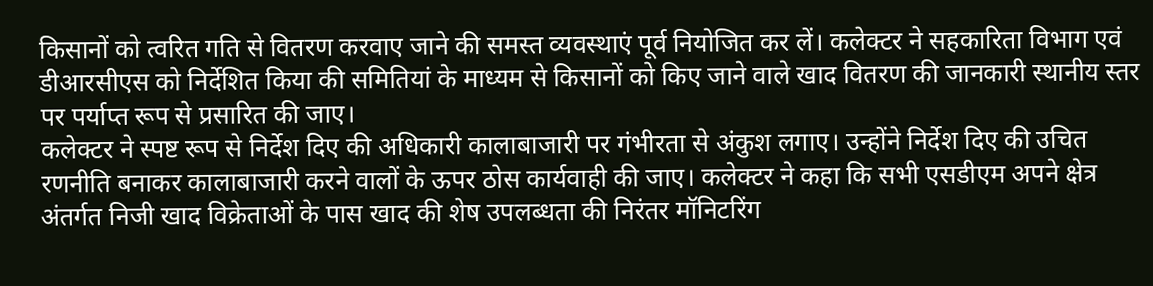किसानों को त्वरित गति से वितरण करवाए जाने की समस्त व्यवस्थाएं पूर्व नियोजित कर लें। कलेक्टर ने सहकारिता विभाग एवं डीआरसीएस को निर्देशित किया की समितियां के माध्यम से किसानों को किए जाने वाले खाद वितरण की जानकारी स्थानीय स्तर पर पर्याप्त रूप से प्रसारित की जाए।
कलेक्टर ने स्पष्ट रूप से निर्देश दिए की अधिकारी कालाबाजारी पर गंभीरता से अंकुश लगाए। उन्होंने निर्देश दिए की उचित रणनीति बनाकर कालाबाजारी करने वालों के ऊपर ठोस कार्यवाही की जाए। कलेक्टर ने कहा कि सभी एसडीएम अपने क्षेत्र अंतर्गत निजी खाद विक्रेताओं के पास खाद की शेष उपलब्धता की निरंतर मॉनिटरिंग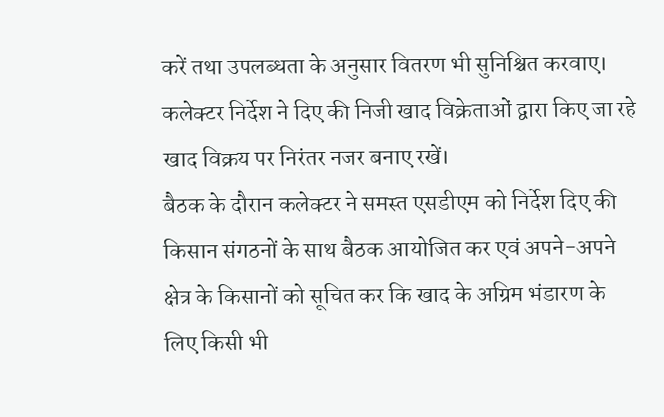करें तथा उपलब्धता के अनुसार वितरण भी सुनिश्चित करवाए। कलेक्टर निर्देश ने दिए की निजी खाद विक्रेताओं द्वारा किए जा रहे खाद विक्रय पर निरंतर नजर बनाए रखें।
बैठक के दौरान कलेक्टर ने समस्त एसडीएम को निर्देश दिए की किसान संगठनों के साथ बैठक आयोजित कर एवं अपने-अपने क्षेत्र के किसानों को सूचित कर कि खाद के अग्रिम भंडारण के लिए किसी भी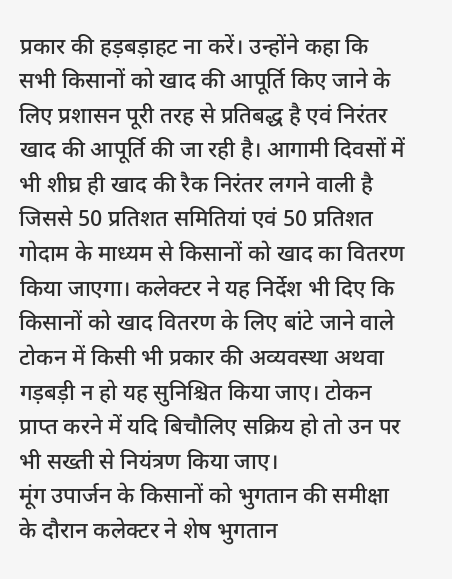प्रकार की हड़बड़ाहट ना करें। उन्होंने कहा कि सभी किसानों को खाद की आपूर्ति किए जाने के लिए प्रशासन पूरी तरह से प्रतिबद्ध है एवं निरंतर खाद की आपूर्ति की जा रही है। आगामी दिवसों में भी शीघ्र ही खाद की रैक निरंतर लगने वाली है जिससे 50 प्रतिशत समितियां एवं 50 प्रतिशत गोदाम के माध्यम से किसानों को खाद का वितरण किया जाएगा। कलेक्टर ने यह निर्देश भी दिए कि किसानों को खाद वितरण के लिए बांटे जाने वाले टोकन में किसी भी प्रकार की अव्यवस्था अथवा गड़बड़ी न हो यह सुनिश्चित किया जाए। टोकन प्राप्त करने में यदि बिचौलिए सक्रिय हो तो उन पर भी सख्ती से नियंत्रण किया जाए।
मूंग उपार्जन के किसानों को भुगतान की समीक्षा के दौरान कलेक्टर ने शेष भुगतान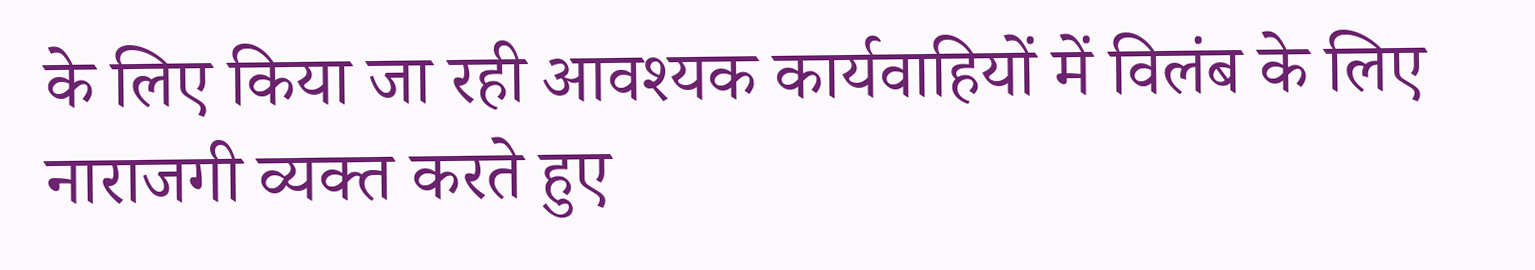के लिए किया जा रही आवश्यक कार्यवाहियों में विलंब के लिए नाराजगी व्यक्त करते हुए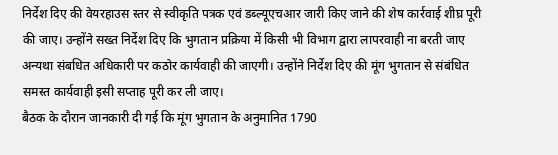निर्देश दिए की वेयरहाउस स्तर से स्वीकृति पत्रक एवं डब्ल्यूएचआर जारी किए जाने की शेष कार्रवाई शीघ्र पूरी की जाए। उन्होंने सख्त निर्देश दिए कि भुगतान प्रक्रिया में किसी भी विभाग द्वारा लापरवाही ना बरती जाए अन्यथा संबधित अधिकारी पर कठोर कार्यवाही की जाएगी। उन्होंने निर्देश दिए की मूंग भुगतान से संबंधित समस्त कार्यवाही इसी सप्ताह पूरी कर ली जाए।
बैठक के दौरान जानकारी दी गई कि मूंग भुगतान के अनुमानित 1790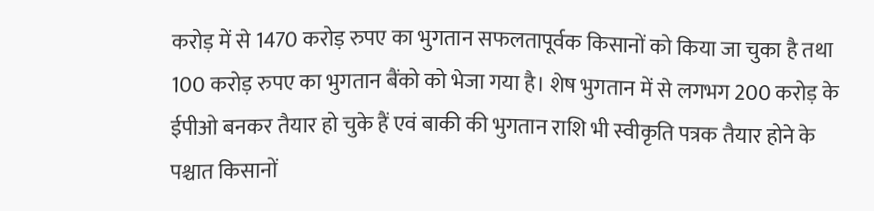करोड़ में से 1470 करोड़ रुपए का भुगतान सफलतापूर्वक किसानों को किया जा चुका है तथा 100 करोड़ रुपए का भुगतान बैंको को भेजा गया है। शेष भुगतान में से लगभग 200 करोड़ के ईपीओ बनकर तैयार हो चुके हैं एवं बाकी की भुगतान राशि भी स्वीकृति पत्रक तैयार होने के पश्चात किसानों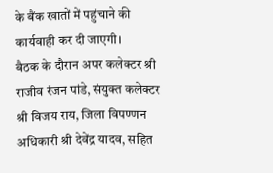के बैंक खातों में पहुंचाने की कार्यवाही कर दी जाएगी।
बैठक के दौरान अपर कलेक्टर श्री राजीव रंजन पांडे, संयुक्त कलेक्टर श्री विजय राय, जिला विपण्णन अधिकारी श्री देवेंद्र यादव, सहित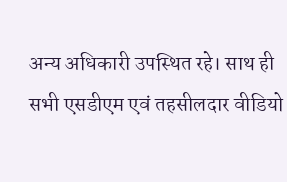अन्य अधिकारी उपस्थित रहे। साथ ही सभी एसडीएम एवं तहसीलदार वीडियो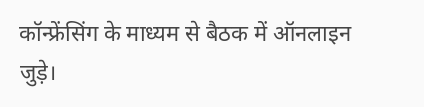कॉन्फ्रेंसिंग के माध्यम से बैठक में ऑनलाइन जुड़े।